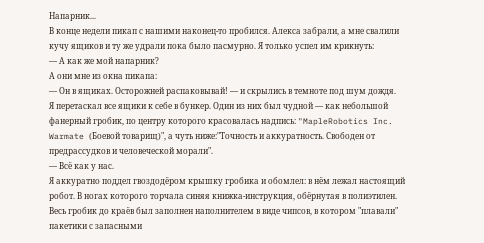Напарник...
В конце недели пикап с нашими наконец-то пробился. Алекса забрали, а мне свалили кучу ящиков и ту же удрали пока было пасмурно. Я только успел им крикнуть:
— А как же мой напарник?
А они мне из окна пикапа:
— Он в ящиках. Осторожней распаковывай! — и скрылись в темноте под шум дождя.
Я перетаскал все ящики к себе в бункер. Один из них был чудной — как небольшой фанерный гробик, по центру которого красовалась надпись: "MapleRobotics Inc. Warmate (Боевой товарищ)", а чуть ниже:"Точность и аккуратность. Свободен от предрассудков и человеческой морали".
— Всё как у нас.
Я аккуратно поддел гвоздодёром крышку гробика и обомлел: в нём лежал настоящий робот. В ногах которого торчала синяя книжка-инструкция, обёрнутая в полиэтилен. Весь гробик до краёв был заполнен наполнителем в виде чипсов, в котором "плавали" пакетики с запасными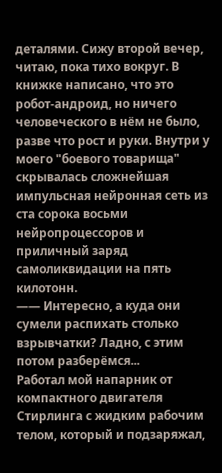деталями. Сижу второй вечер, читаю, пока тихо вокруг. В книжке написано, что это робот-андроид, но ничего человеческого в нём не было, разве что рост и руки. Внутри у моего "боевого товарища" скрывалась сложнейшая импульсная нейронная сеть из ста сорока восьми нейропроцессоров и приличный заряд самоликвидации на пять килотонн.
—— Интересно, а куда они сумели распихать столько взрывчатки? Ладно, с этим потом разберёмся...
Работал мой напарник от компактного двигателя Стирлинга с жидким рабочим телом, который и подзаряжал,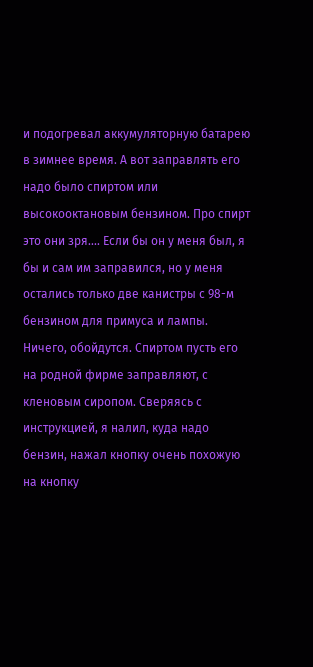и подогревал аккумуляторную батарею в зимнее время. А вот заправлять его надо было спиртом или высокооктановым бензином. Про спирт это они зря.... Если бы он у меня был, я бы и сам им заправился, но у меня остались только две канистры с 98-м бензином для примуса и лампы. Ничего, обойдутся. Спиртом пусть его на родной фирме заправляют, с кленовым сиропом. Сверяясь с инструкцией, я налил, куда надо бензин, нажал кнопку очень похожую на кнопку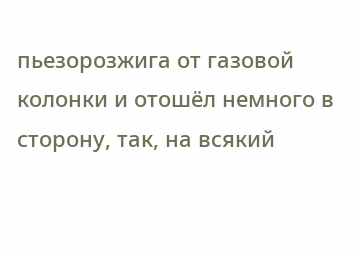пьезорозжига от газовой колонки и отошёл немного в сторону, так, на всякий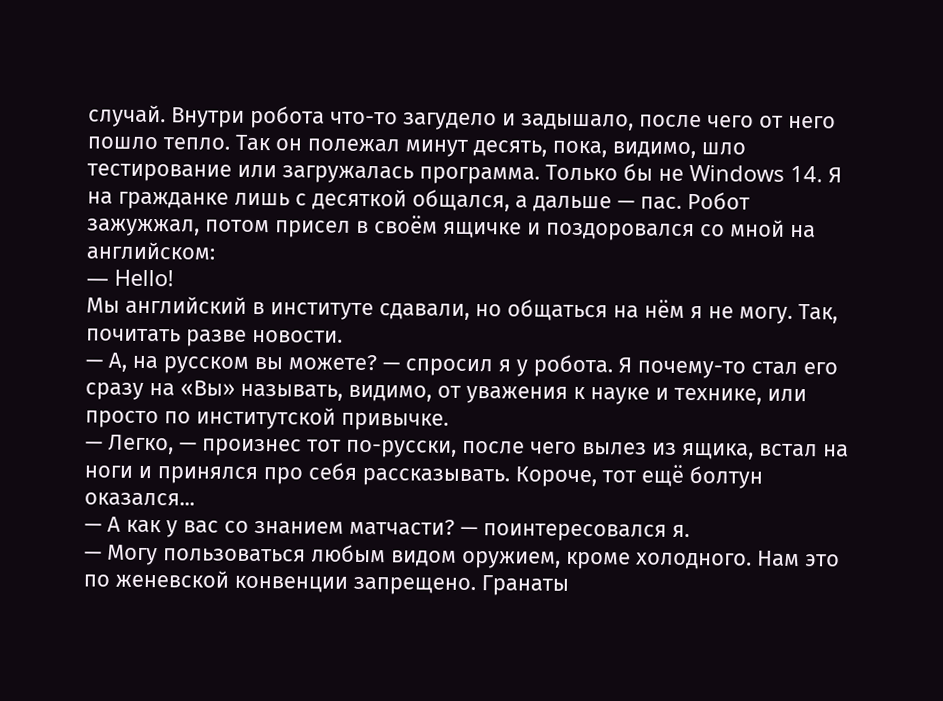случай. Внутри робота что-то загудело и задышало, после чего от него пошло тепло. Так он полежал минут десять, пока, видимо, шло тестирование или загружалась программа. Только бы не Windows 14. Я на гражданке лишь с десяткой общался, а дальше — пас. Робот зажужжал, потом присел в своём ящичке и поздоровался со мной на английском:
— Hello!
Мы английский в институте сдавали, но общаться на нём я не могу. Так, почитать разве новости.
— А, на русском вы можете? — спросил я у робота. Я почему-то стал его сразу на «Вы» называть, видимо, от уважения к науке и технике, или просто по институтской привычке.
— Легко, — произнес тот по-русски, после чего вылез из ящика, встал на ноги и принялся про себя рассказывать. Короче, тот ещё болтун оказался...
— А как у вас со знанием матчасти? — поинтересовался я.
— Могу пользоваться любым видом оружием, кроме холодного. Нам это по женевской конвенции запрещено. Гранаты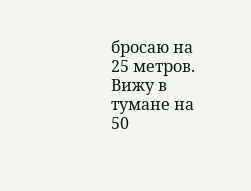бросаю на 25 метров. Вижу в тумане на 50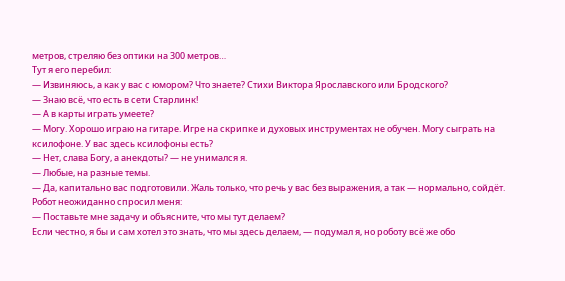метров, стреляю без оптики на 300 метров…
Тут я его перебил:
— Извиняюсь, а как у вас с юмором? Что знаете? Стихи Виктора Ярославского или Бродского?
— Знаю всё, что есть в сети Старлинк!
— А в карты играть умеете?
— Могу. Хорошо играю на гитаре. Игре на скрипке и духовых инструментах не обучен. Могу сыграть на ксилофоне. У вас здесь ксилофоны есть?
— Нет, слава Богу, а анекдоты? — не унимался я.
— Любые, на разные темы.
— Да, капитально вас подготовили. Жаль только, что речь у вас без выражения, а так — нормально, сойдёт.
Робот неожиданно спросил меня:
— Поставьте мне задачу и объясните, что мы тут делаем?
Если честно, я бы и сам хотел это знать, что мы здесь делаем, — подумал я, но роботу всё же обо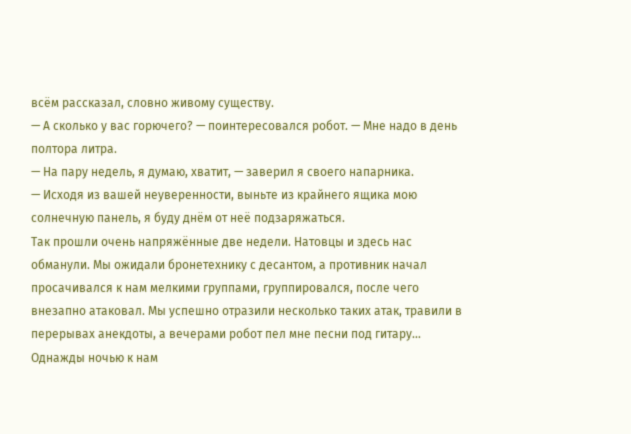всём рассказал, словно живому существу.
— А сколько у вас горючего? — поинтересовался робот. — Мне надо в день полтора литра.
— На пару недель, я думаю, хватит, — заверил я своего напарника.
— Исходя из вашей неуверенности, выньте из крайнего ящика мою солнечную панель, я буду днём от неё подзаряжаться.
Так прошли очень напряжённые две недели. Натовцы и здесь нас обманули. Мы ожидали бронетехнику с десантом, а противник начал просачивался к нам мелкими группами, группировался, после чего внезапно атаковал. Мы успешно отразили несколько таких атак, травили в перерывах анекдоты, а вечерами робот пел мне песни под гитару…
Однажды ночью к нам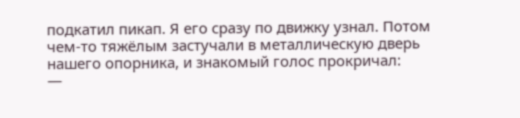подкатил пикап. Я его сразу по движку узнал. Потом чем-то тяжёлым застучали в металлическую дверь нашего опорника, и знакомый голос прокричал:
—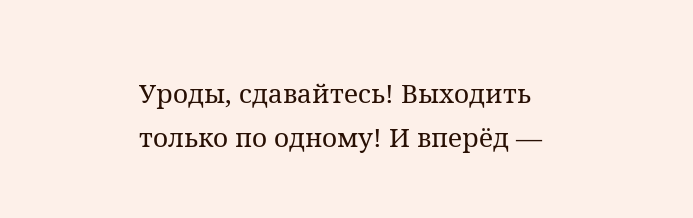Уроды, сдавайтесь! Выходить только по одному! И вперёд —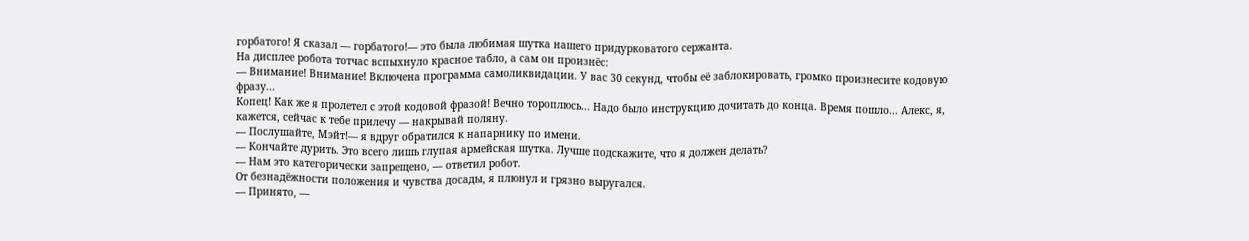горбатого! Я сказал — горбатого!— это была любимая шутка нашего придурковатого сержанта.
На дисплее робота тотчас вспыхнуло красное табло, а сам он произнёс:
— Внимание! Внимание! Включена программа самоликвидации. У вас 30 секунд, чтобы её заблокировать, громко произнесите кодовую фразу...
Копец! Как же я пролетел с этой кодовой фразой! Вечно тороплюсь... Надо было инструкцию дочитать до конца. Время пошло... Алекс, я, кажется, сейчас к тебе прилечу — накрывай поляну.
— Послушайте, Мэйт!— я вдруг обратился к напарнику по имени.
— Кончайте дурить. Это всего лишь глупая армейская шутка. Лучше подскажите, что я должен делать?
— Нам это категорически запрещено, — ответил робот.
От безнадёжности положения и чувства досады, я плюнул и грязно выругался.
— Принято, —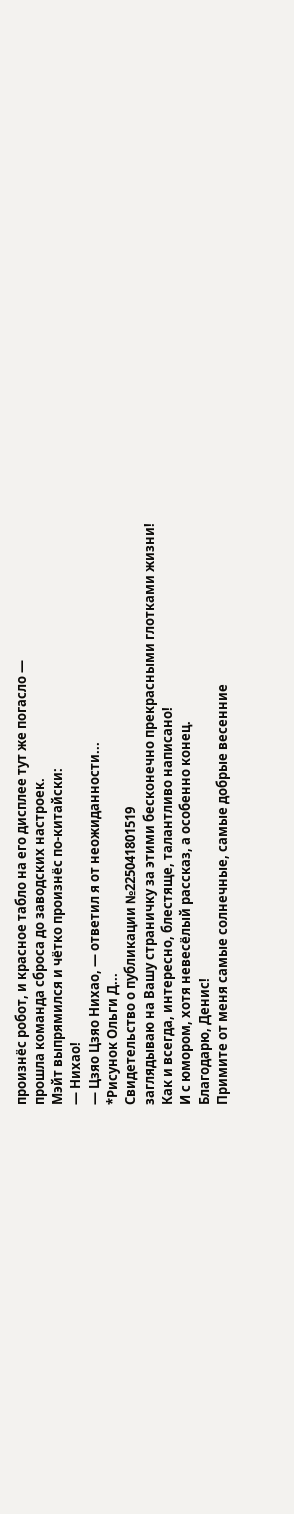произнёс робот, и красное табло на его дисплее тут же погасло —
прошла команда сброса до заводских настроек.
Мэйт выпрямился и чётко произнёс по-китайски:
— Нихао!
— Цзяо Цзяо Нихао, — ответил я от неожиданности...
*Рисунок Ольги Д...
Свидетельство о публикации №225041801519
заглядываю на Вашу страничку за этими бесконечно прекрасными глотками жизни!
Как и всегда, интересно, блестяще, талантливо написано!
И с юмором, хотя невесёлый рассказ, а особенно конец.
Благодарю, Денис!
Примите от меня самые солнечные, самые добрые весенние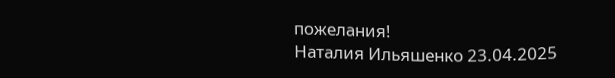пожелания!
Наталия Ильяшенко 23.04.2025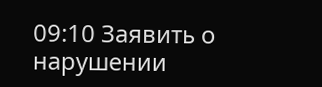09:10 Заявить о нарушении